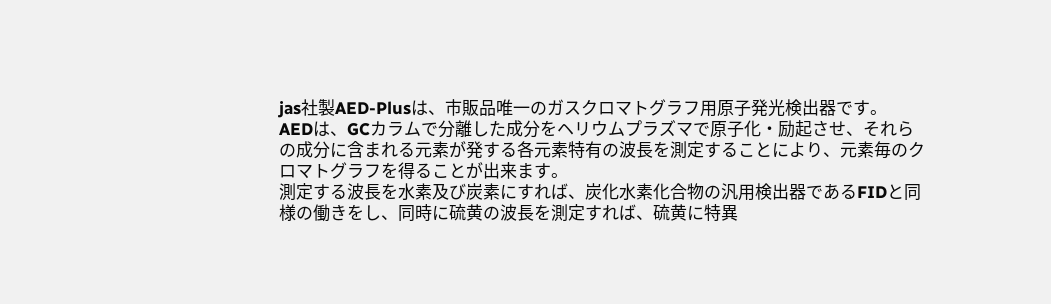jas社製AED-Plusは、市販品唯一のガスクロマトグラフ用原子発光検出器です。
AEDは、GCカラムで分離した成分をヘリウムプラズマで原子化・励起させ、それらの成分に含まれる元素が発する各元素特有の波長を測定することにより、元素毎のクロマトグラフを得ることが出来ます。
測定する波長を水素及び炭素にすれば、炭化水素化合物の汎用検出器であるFIDと同様の働きをし、同時に硫黄の波長を測定すれば、硫黄に特異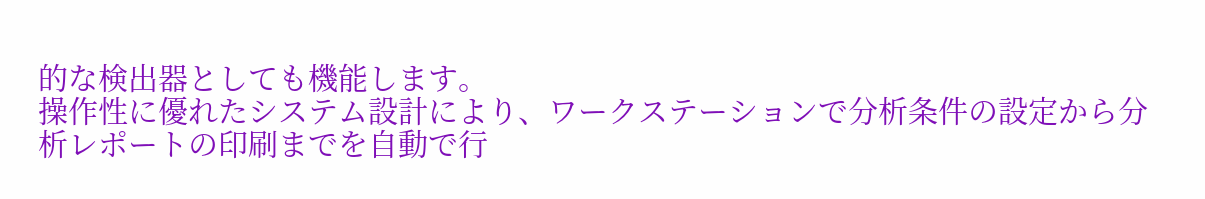的な検出器としても機能します。
操作性に優れたシステム設計により、ワークステーションで分析条件の設定から分析レポートの印刷までを自動で行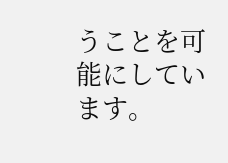うことを可能にしています。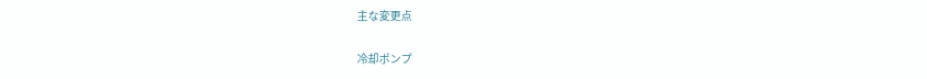主な変更点

冷却ポンプ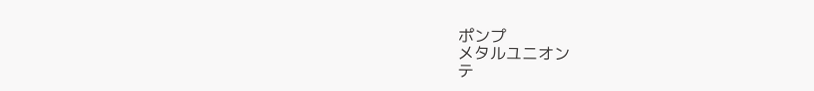ポンプ
メタルユニオン
テ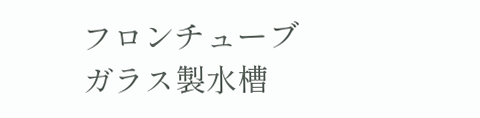フロンチューブ
ガラス製水槽